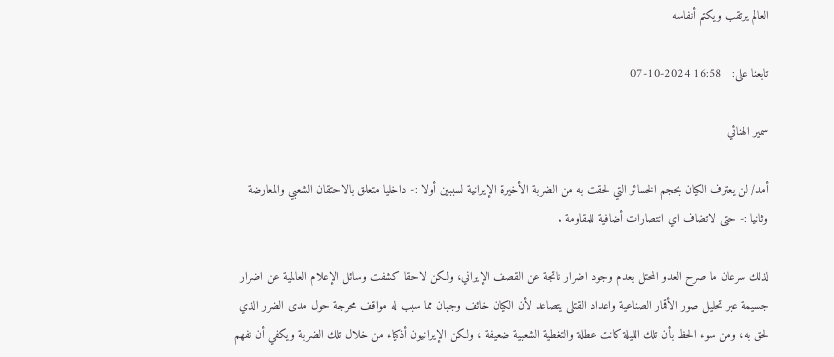العالم يرتقب ويكتم أنفاسه

تابعنا على:   16:58 2024-10-07

سمير الهنائي

أمد/ لن يعترف الكيان بحجم الخسائر التي لحقت به من الضربة الأخيرة الإيرانية لسببين أولا :- داخليا متعلق بالاحتقان الشعبي والمعارضة وثانيا :- حتى لاتضاف اي انتصارات أضافية للمقاومة .

لذلك سرعان ما صرح العدو المحتل بعدم وجود اضرار ناتجة عن القصف الإيراني، ولكن لاحقا كشفت وسائل الإعلام العالمية عن اضرار جسيمة عبر تحليل صور الأقمار الصناعية واعداد القتلى يتصاعد لأن الكيان خائف وجبان مما سبب له مواقف محرجة حول مدى الضرر الذي لحق به، ومن سوء الحظ بأن تلك الليلة كانت عطلة والتغطية الشعبية ضعيفة ، ولكن الإيرانيون أذكياء من خلال تلك الضربة ويكفي أن نفهم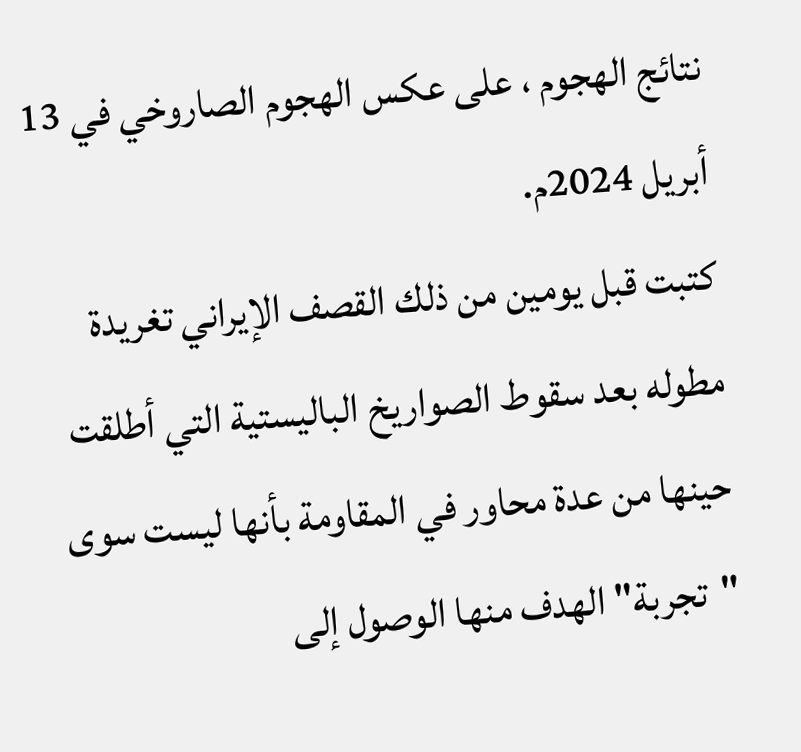نتائج الهجوم ، على عكس الهجوم الصاروخي في 13 أبريل 2024م.
كتبت قبل يومين من ذلك القصف الإيراني تغريدة مطوله بعد سقوط الصواريخ الباليستية التي أطلقت حينها من عدة محاور في المقاومة بأنها ليست سوى "تجربة" الهدف منها الوصول إلى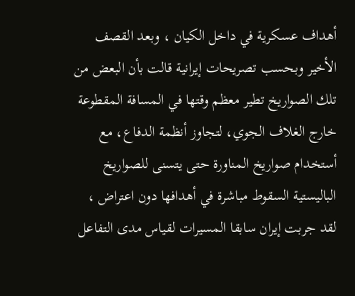أهداف عسكرية في داخل الكيان ، وبعد القصف الأخير وبحسب تصريحات إيرانية قالت بأن البعض من تلك الصواريخ تطير معظم وقتها في المسافة المقطوعة خارج الغلاف الجوي، لتجاوز أنظمة الدفاع، مع أستخدام صواريخ المناورة حتى يتسنى للصواريخ الباليستية السقوط مباشرة في أهدافها دون اعتراض ، لقد جربت إيران سابقا المسيرات لقياس مدى التفاعل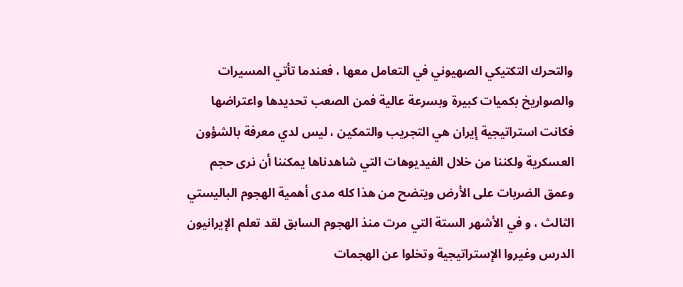والتحرك التكتيكي الصهيوني في التعامل معها ، فعندما تأتي المسيرات والصواريخ بكميات كبيرة وبسرعة عالية فمن الصعب تحديدها واعتراضها فكانت استراتيجية إيران هي التجريب والتمكين ، ليس لدي معرفة بالشؤون العسكرية ولكننا من خلال الفيديوهات التي شاهدناها يمكننا أن نرى حجم وعمق الضربات على الأرض ويتضح من هذا كله مدى أهمية الهجوم الباليستي الثالث ، و في الأشهر الستة التي مرت منذ الهجوم السابق لقد تعلم الإيرانيون الدرس وغيروا الإستراتيجية وتخلوا عن الهجمات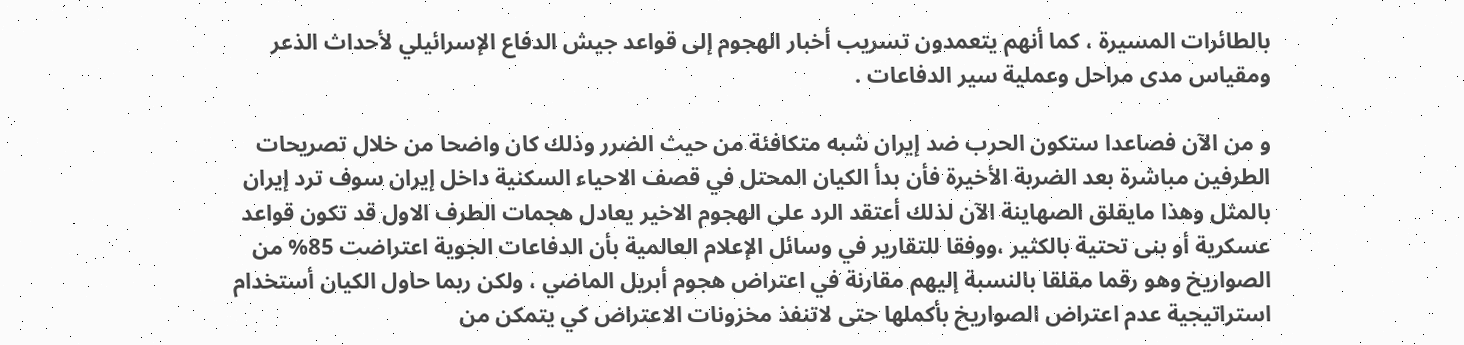بالطائرات المسيرة ، كما أنهم يتعمدون تسريب أخبار الهجوم إلى قواعد جيش الدفاع الإسرائيلي لأحداث الذعر ومقياس مدى مراحل وعملية سير الدفاعات .

و من الآن فصاعدا ستكون الحرب ضد إيران شبه متكافئة من حيث الضرر وذلك كان واضحا من خلال تصريحات الطرفين مباشرة بعد الضربة الأخيرة فأن بدأ الكيان المحتل في قصف الاحياء السكنية داخل إيران سوف ترد إيران بالمثل وهذا مايقلق الصهاينة الآن لذلك أعتقد الرد على الهجوم الاخير يعادل هجمات الطرف الاول قد تكون قواعد عسكرية أو بنى تحتية بالكثير ،ووفقا للتقارير في وسائل الإعلام العالمية بأن الدفاعات الجوية اعتراضت 85% من الصواريخ وهو رقما مقلقا بالنسبة إليهم مقارنة في اعتراض هجوم أبريل الماضي ، ولكن ربما حاول الكيان أستخدام استراتيجية عدم اعتراض الصواريخ بأكملها حتى لاتنفذ مخزونات الاعتراض كي يتمكن من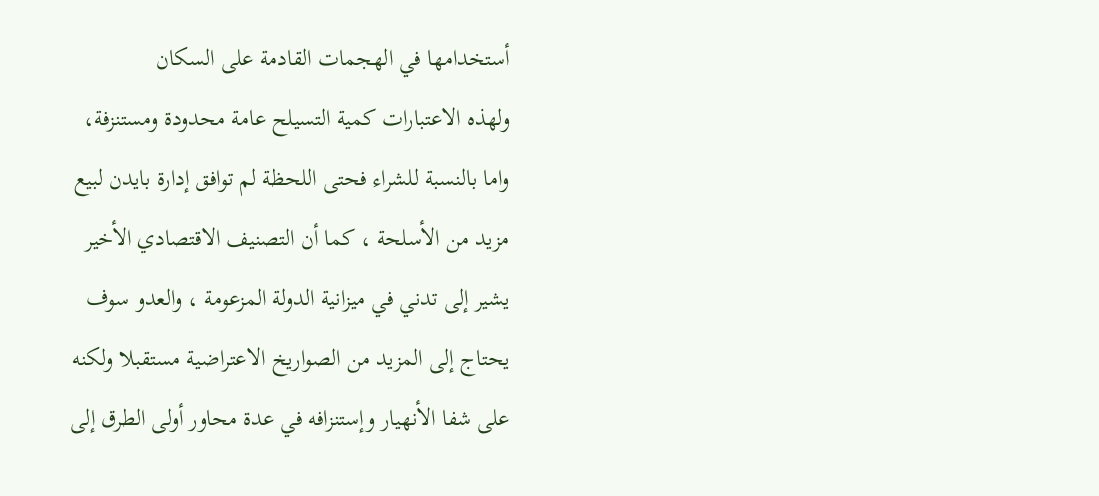أستخدامها في الهجمات القادمة على السكان
ولهذه الاعتبارات كمية التسيلح عامة محدودة ومستنزفة، واما بالنسبة للشراء فحتى اللحظة لم توافق إدارة بايدن لبيع مزيد من الأسلحة ، كما أن التصنيف الاقتصادي الأخير يشير إلى تدني في ميزانية الدولة المزعومة ، والعدو سوف يحتاج إلى المزيد من الصواريخ الاعتراضية مستقبلا ولكنه على شفا الأنهيار وإستنزافه في عدة محاور أولى الطرق إلى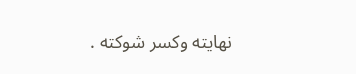نهايته وكسر شوكته .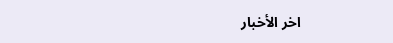اخر الأخبار